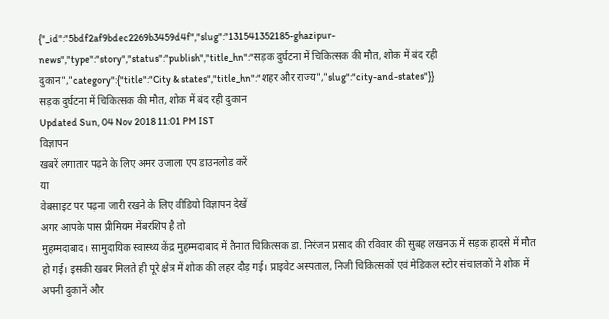{"_id":"5bdf2af9bdec2269b3459d4f","slug":"131541352185-ghazipur-news","type":"story","status":"publish","title_hn":"सड़क दुर्घटना में चिकित्सक की मौत, शोक में बंद रही दुकान","category":{"title":"City & states","title_hn":"शहर और राज्य","slug":"city-and-states"}}
सड़क दुर्घटना में चिकित्सक की मौत, शोक में बंद रही दुकान
Updated Sun, 04 Nov 2018 11:01 PM IST
विज्ञापन
खबरें लगातार पढ़ने के लिए अमर उजाला एप डाउनलोड करें
या
वेबसाइट पर पढ़ना जारी रखने के लिए वीडियो विज्ञापन देखें
अगर आपके पास प्रीमियम मेंबरशिप है तो
मुहम्मदाबाद। सामुदायिक स्वास्थ्य केंद्र मुहम्मदाबाद में तैनात चिकित्सक डा. निरंजन प्रसाद की रविवार की सुबह लखनऊ में सड़क हादसे में मौत हो गई। इसकी खबर मिलते ही पूरे क्षेत्र में शोक की लहर दौड़ गई। प्राइवेट अस्पताल, निजी चिकित्सकों एवं मेडिकल स्टोर संचालकों ने शोक में अपनी दुकानें और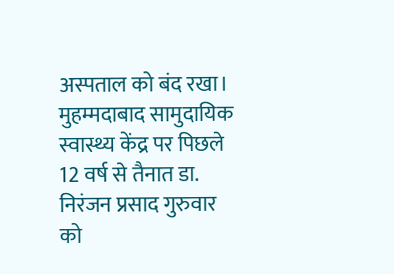अस्पताल को बंद रखा।
मुहम्मदाबाद सामुदायिक स्वास्थ्य केंद्र पर पिछले 12 वर्ष से तैनात डा. निरंजन प्रसाद गुरुवार को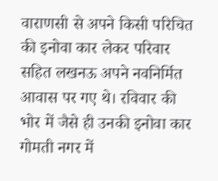वाराणसी से अपने किसी परिचित की इनोवा कार लेकर परिवार सहित लखनऊ अपने नवनिर्मित आवास पर गए थे। रविवार की भोर में जैसे ही उनकी इनोवा कार गोमती नगर में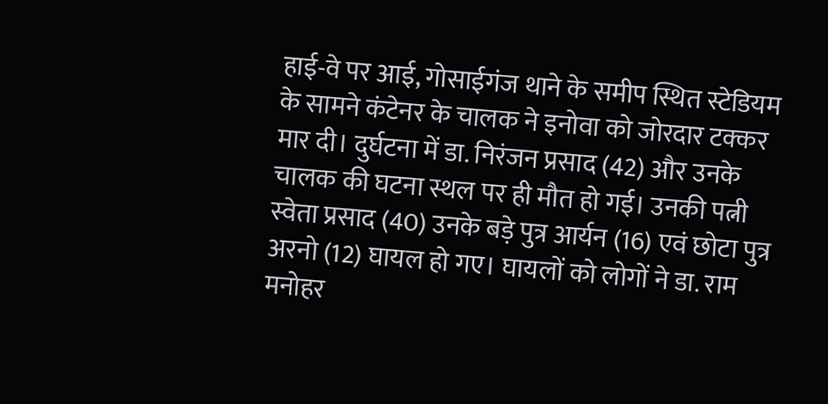हाई-वे पर आई, गोसाईगंज थाने के समीप स्थित स्टेडियम के सामने कंटेनर के चालक ने इनोवा को जोरदार टक्कर मार दी। दुर्घटना में डा. निरंजन प्रसाद (42) और उनके चालक की घटना स्थल पर ही मौत हो गई। उनकी पत्नी स्वेता प्रसाद (40) उनके बड़े पुत्र आर्यन (16) एवं छोटा पुत्र अरनो (12) घायल हो गए। घायलों को लोगों ने डा. राम मनोहर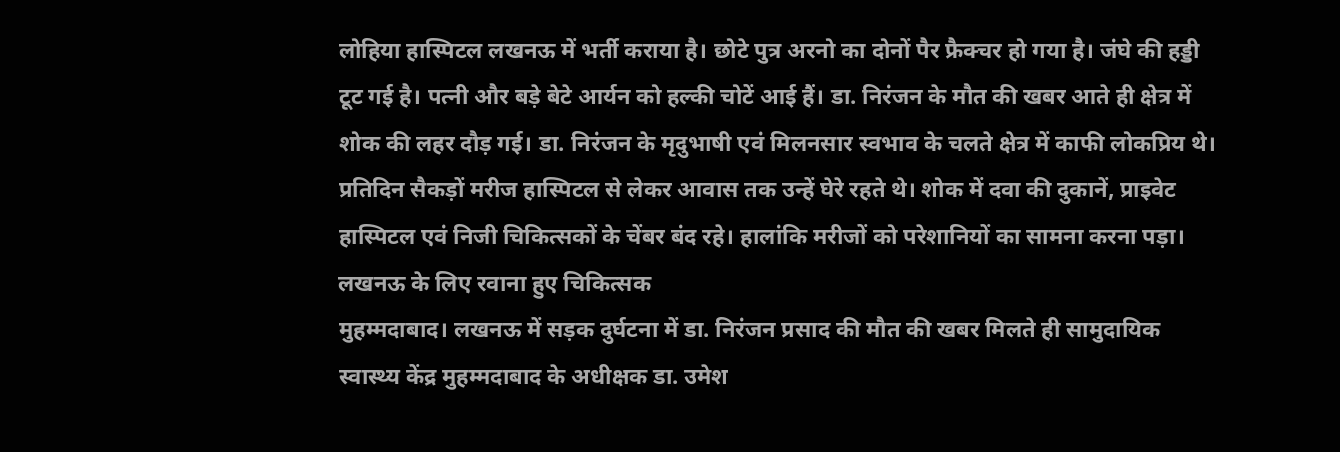लोहिया हास्पिटल लखनऊ में भर्ती कराया है। छोटे पुत्र अरनो का दोनों पैर फ्रैक्चर हो गया है। जंघे की हड्डी टूट गई है। पत्नी और बड़े बेटे आर्यन को हल्की चोटें आई हैं। डा. निरंजन के मौत की खबर आते ही क्षेत्र में शोक की लहर दौड़ गई। डा. निरंजन के मृदुभाषी एवं मिलनसार स्वभाव के चलते क्षेत्र में काफी लोकप्रिय थे। प्रतिदिन सैकड़ों मरीज हास्पिटल से लेकर आवास तक उन्हें घेरे रहते थे। शोक में दवा की दुकानें, प्राइवेट हास्पिटल एवं निजी चिकित्सकों के चेंबर बंद रहे। हालांकि मरीजों को परेशानियों का सामना करना पड़ा।
लखनऊ के लिए रवाना हुए चिकित्सक
मुहम्मदाबाद। लखनऊ में सड़क दुर्घटना में डा. निरंजन प्रसाद की मौत की खबर मिलते ही सामुदायिक स्वास्थ्य केंद्र मुहम्मदाबाद के अधीक्षक डा. उमेश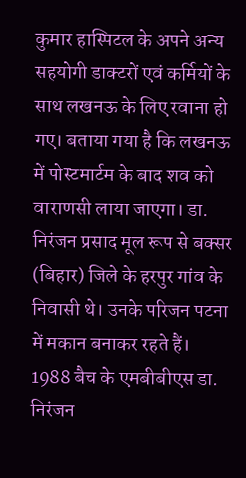कुमार हास्पिटल के अपने अन्य सहयोगी डाक्टरों एवं कर्मियों के साथ लखनऊ के लिए रवाना हो गए। बताया गया है कि लखनऊ में पोस्टमार्टम के बाद शव को वाराणसी लाया जाएगा। डा. निरंजन प्रसाद मूल रूप से बक्सर (बिहार) जिले के हरपुर गांव के निवासी थे। उनके परिजन पटना में मकान बनाकर रहते हैं। 1988 बैच के एमबीबीएस डा. निरंजन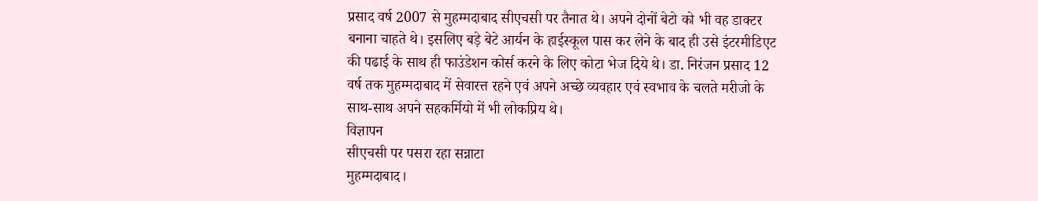प्रसाद वर्ष 2007 से मुहम्मदाबाद सीएचसी पर तैनात थे। अपने दोनों बेटो को भी वह डाक्टर बनाना चाहते थे। इसलिए बड़े बेटे आर्यन के हाईस्कूल पास कर लेने के बाद ही उसे इंटरमीडिएट की पढाई के साथ ही फाउंडेशन कोर्स करने के लिए कोटा भेज दिये थे। डा. निरंजन प्रसाद 12 वर्ष तक मुहम्मदाबाद में सेवारत्त रहने एवं अपने अच्छे व्यवहार एवं स्वभाव के चलते मरीजो के साथ-साथ अपने सहकर्मियो में भी लोकप्रिय थे।
विज्ञापन
सीएचसी पर पसरा रहा सन्नाटा
मुहम्मदाबाद।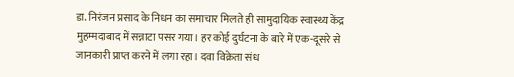डा. निरंजन प्रसाद के निधन का समाचार मिलते ही सामुदायिक स्वास्थ्य केंद्र मुहम्मदाबाद में सन्नाटा पसर गया। हर कोई दुर्घटना के बारे में एक-दूसरे से जानकारी प्राप्त करने में लगा रहा। दवा विक्रेता संध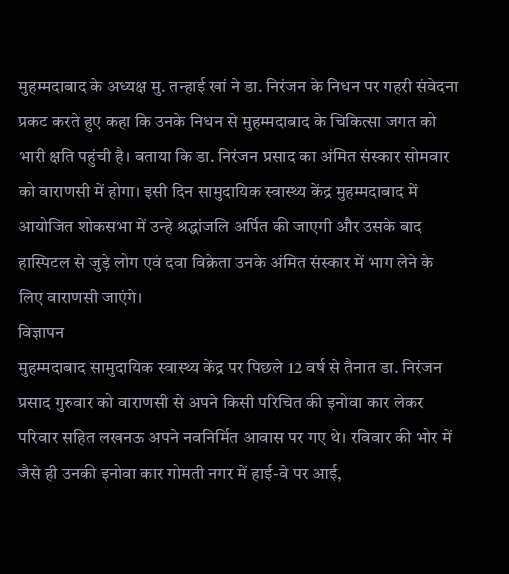मुहम्मदाबाद के अध्यक्ष मु. तन्हाई खां ने डा. निरंजन के निधन पर गहरी संवेदना प्रकट करते हुए कहा कि उनके निधन से मुहम्मदाबाद के चिकित्सा जगत को भारी क्षति पहुंची है। बताया कि डा. निरंजन प्रसाद का अंमित संस्कार सोमवार को वाराणसी में होगा। इसी दिन सामुदायिक स्वास्थ्य केंद्र मुहम्मदाबाद में आयोजित शोकसभा में उन्हे श्रद्धांजलि अर्पित की जाएगी और उसके बाद हास्पिटल से जुड़े लोग एवं दवा विक्रेता उनके अंमित संस्कार में भाग लेने के लिए वाराणसी जाएंगे।
विज्ञापन
मुहम्मदाबाद सामुदायिक स्वास्थ्य केंद्र पर पिछले 12 वर्ष से तैनात डा. निरंजन प्रसाद गुरुवार को वाराणसी से अपने किसी परिचित की इनोवा कार लेकर परिवार सहित लखनऊ अपने नवनिर्मित आवास पर गए थे। रविवार की भोर में जैसे ही उनकी इनोवा कार गोमती नगर में हाई-वे पर आई,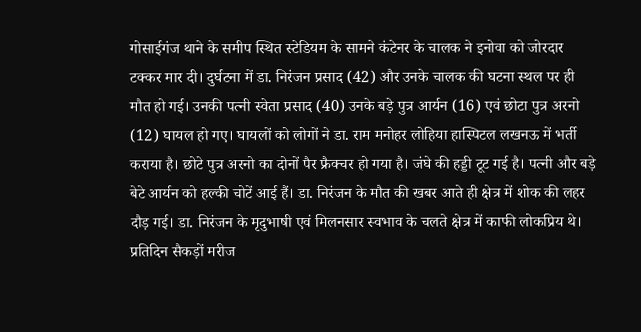गोसाईगंज थाने के समीप स्थित स्टेडियम के सामने कंटेनर के चालक ने इनोवा को जोरदार टक्कर मार दी। दुर्घटना में डा. निरंजन प्रसाद (42) और उनके चालक की घटना स्थल पर ही मौत हो गई। उनकी पत्नी स्वेता प्रसाद (40) उनके बड़े पुत्र आर्यन (16) एवं छोटा पुत्र अरनो (12) घायल हो गए। घायलों को लोगों ने डा. राम मनोहर लोहिया हास्पिटल लखनऊ में भर्ती कराया है। छोटे पुत्र अरनो का दोनों पैर फ्रैक्चर हो गया है। जंघे की हड्डी टूट गई है। पत्नी और बड़े बेटे आर्यन को हल्की चोटें आई हैं। डा. निरंजन के मौत की खबर आते ही क्षेत्र में शोक की लहर दौड़ गई। डा. निरंजन के मृदुभाषी एवं मिलनसार स्वभाव के चलते क्षेत्र में काफी लोकप्रिय थे। प्रतिदिन सैकड़ों मरीज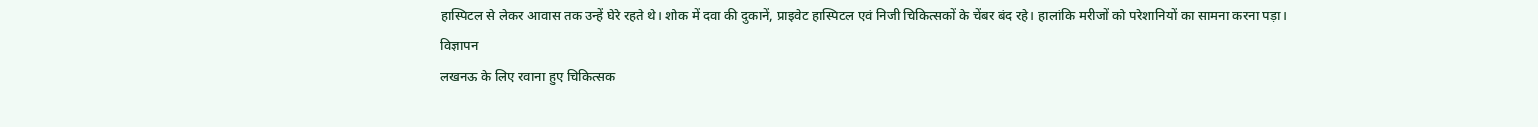हास्पिटल से लेकर आवास तक उन्हें घेरे रहते थे। शोक में दवा की दुकानें, प्राइवेट हास्पिटल एवं निजी चिकित्सकों के चेंबर बंद रहे। हालांकि मरीजों को परेशानियों का सामना करना पड़ा।
विज्ञापन
लखनऊ के लिए रवाना हुए चिकित्सक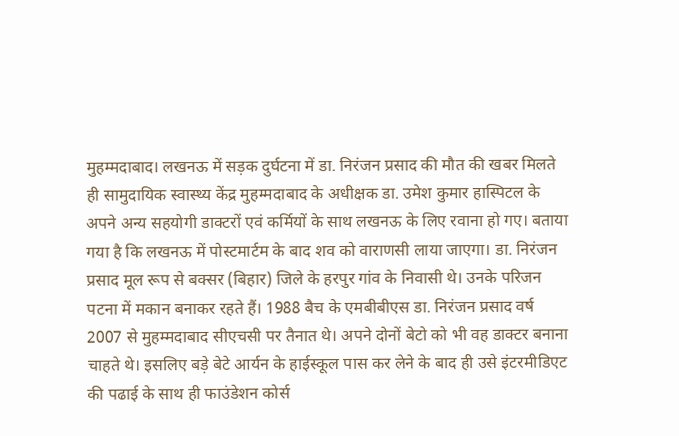मुहम्मदाबाद। लखनऊ में सड़क दुर्घटना में डा. निरंजन प्रसाद की मौत की खबर मिलते ही सामुदायिक स्वास्थ्य केंद्र मुहम्मदाबाद के अधीक्षक डा. उमेश कुमार हास्पिटल के अपने अन्य सहयोगी डाक्टरों एवं कर्मियों के साथ लखनऊ के लिए रवाना हो गए। बताया गया है कि लखनऊ में पोस्टमार्टम के बाद शव को वाराणसी लाया जाएगा। डा. निरंजन प्रसाद मूल रूप से बक्सर (बिहार) जिले के हरपुर गांव के निवासी थे। उनके परिजन पटना में मकान बनाकर रहते हैं। 1988 बैच के एमबीबीएस डा. निरंजन प्रसाद वर्ष 2007 से मुहम्मदाबाद सीएचसी पर तैनात थे। अपने दोनों बेटो को भी वह डाक्टर बनाना चाहते थे। इसलिए बड़े बेटे आर्यन के हाईस्कूल पास कर लेने के बाद ही उसे इंटरमीडिएट की पढाई के साथ ही फाउंडेशन कोर्स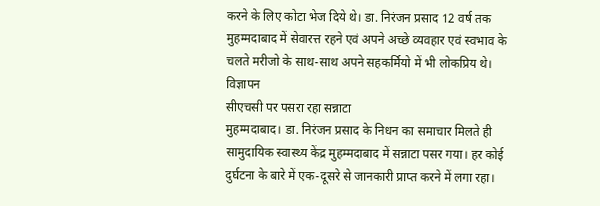करने के लिए कोटा भेज दिये थे। डा. निरंजन प्रसाद 12 वर्ष तक मुहम्मदाबाद में सेवारत्त रहने एवं अपने अच्छे व्यवहार एवं स्वभाव के चलते मरीजो के साथ-साथ अपने सहकर्मियो में भी लोकप्रिय थे।
विज्ञापन
सीएचसी पर पसरा रहा सन्नाटा
मुहम्मदाबाद। डा. निरंजन प्रसाद के निधन का समाचार मिलते ही सामुदायिक स्वास्थ्य केंद्र मुहम्मदाबाद में सन्नाटा पसर गया। हर कोई दुर्घटना के बारे में एक-दूसरे से जानकारी प्राप्त करने में लगा रहा।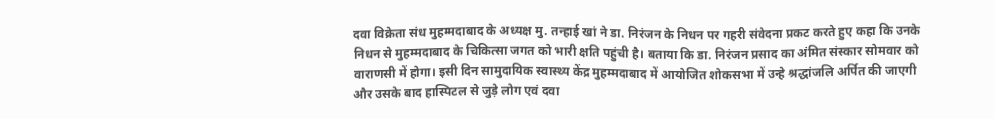दवा विक्रेता संध मुहम्मदाबाद के अध्यक्ष मु. तन्हाई खां ने डा. निरंजन के निधन पर गहरी संवेदना प्रकट करते हुए कहा कि उनके निधन से मुहम्मदाबाद के चिकित्सा जगत को भारी क्षति पहुंची है। बताया कि डा. निरंजन प्रसाद का अंमित संस्कार सोमवार को वाराणसी में होगा। इसी दिन सामुदायिक स्वास्थ्य केंद्र मुहम्मदाबाद में आयोजित शोकसभा में उन्हे श्रद्धांजलि अर्पित की जाएगी और उसके बाद हास्पिटल से जुड़े लोग एवं दवा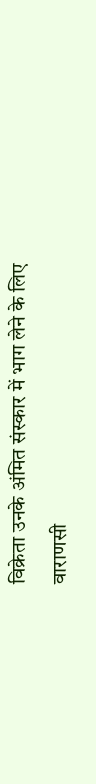विक्रेता उनके अंमित संस्कार में भाग लेने के लिए वाराणसी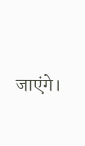जाएंगे।